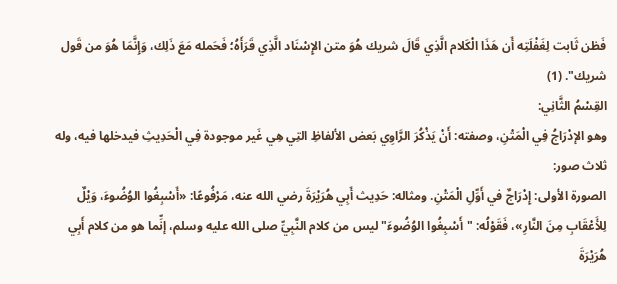فَظن ثَابت لِغَفْلَتِه أَن هَذَا الْكَلام الَّذِي قَالَ شريك هُوَ متن الإِسْنَاد الَّذِي قَرَأَهُ؛ فَحَمله مَعَ ذَلِك، وَإِنَّمَا هُوَ من قَول شريك". (1)
القِسْمُ الثَّانِي:
وهو الإدْرَاجُ فِي الْمَتْنِ، وصفته: أَنْ يَذْكُرَ الرَّاوِي بَعض الألفاظِ التِي هِي غَير موجودة فِي الْحَدِيثِ فيدخلها فيه، وله ثلاث صور:
الصورة الأولى: إِدْرَاجٌ في أَوِّلِ الْمَتْنِ. ومثاله: حَدِيث أَبِي هُرَيْرَةَ رضي الله عنه، مَرْفُوعًا: «أَسْبِغُوا الوُضُوءَ، وَيْلٌ لِلأَعْقَابِ مِنَ النَّارِ»، فَقَوْلُه: "أَسْبِغُوا الوُضُوءَ" ليس من كلام النَّبِيِّ صلى الله عليه وسلم، إنِّما هو من كلام أَبِي هُرَيْرَةَ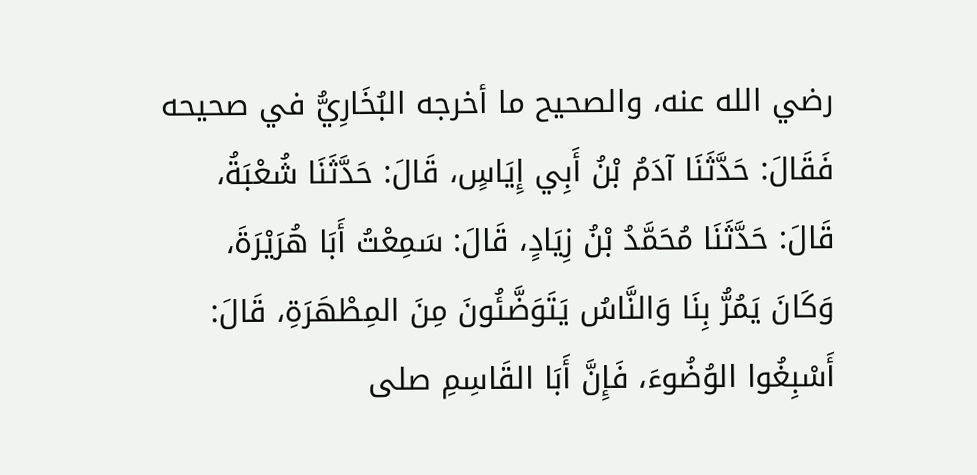رضي الله عنه، والصحيح ما أخرجه البُخَارِيُّ في صحيحه فَقَالَ: حَدَّثَنَا آدَمُ بْنُ أَبِي إِيَاسٍ، قَالَ: حَدَّثَنَا شُعْبَةُ، قَالَ: حَدَّثَنَا مُحَمَّدُ بْنُ زِيَادٍ، قَالَ: سَمِعْتُ أَبَا هُرَيْرَةَ، وَكَانَ يَمُرُّ بِنَا وَالنَّاسُ يَتَوَضَّئُونَ مِنَ المِطْهَرَةِ، قَالَ: أَسْبِغُوا الوُضُوءَ، فَإِنَّ أَبَا القَاسِمِ صلى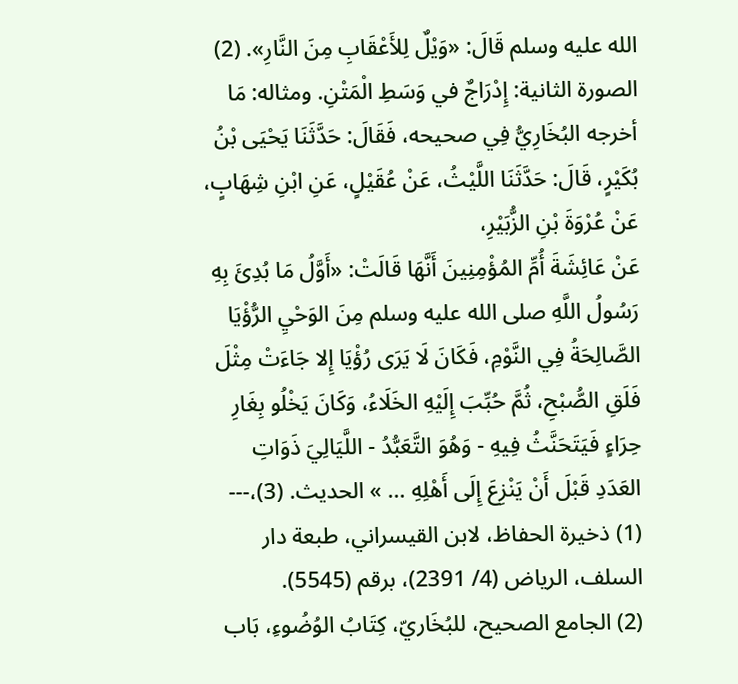الله عليه وسلم قَالَ: «وَيْلٌ لِلأَعْقَابِ مِنَ النَّارِ». (2)
الصورة الثانية: إِدْرَاجٌ في وَسَطِ الْمَتْنِ. ومثاله: مَا أخرجه البُخَارِيُّ فِي صحيحه، فَقَالَ: حَدَّثَنَا يَحْيَى بْنُ بُكَيْرٍ، قَالَ: حَدَّثَنَا اللَّيْثُ، عَنْ عُقَيْلٍ، عَنِ ابْنِ شِهَابٍ، عَنْ عُرْوَةَ بْنِ الزُّبَيْرِ،
عَنْ عَائِشَةَ أُمِّ المُؤْمِنِينَ أَنَّهَا قَالَتْ: «أَوَّلُ مَا بُدِئَ بِهِ رَسُولُ اللَّهِ صلى الله عليه وسلم مِنَ الوَحْيِ الرُّؤْيَا الصَّالِحَةُ فِي النَّوْمِ، فَكَانَ لَا يَرَى رُؤْيَا إِلا جَاءَتْ مِثْلَ فَلَقِ الصُّبْحِ، ثُمَّ حُبِّبَ إِلَيْهِ الخَلَاءُ، وَكَانَ يَخْلُو بِغَارِ حِرَاءٍ فَيَتَحَنَّثُ فِيهِ - وَهُوَ التَّعَبُّدُ - اللَّيَالِيَ ذَوَاتِ العَدَدِ قَبْلَ أَنْ يَنْزِعَ إِلَى أَهْلِهِ … » الحديث. (3)،---
(1) ذخيرة الحفاظ، لابن القيسراني، طبعة دار السلف، الرياض (4/ 2391)، برقم (5545).
(2) الجامع الصحيح، للبُخَاريّ، كِتَابُ الوُضُوءِ، بَاب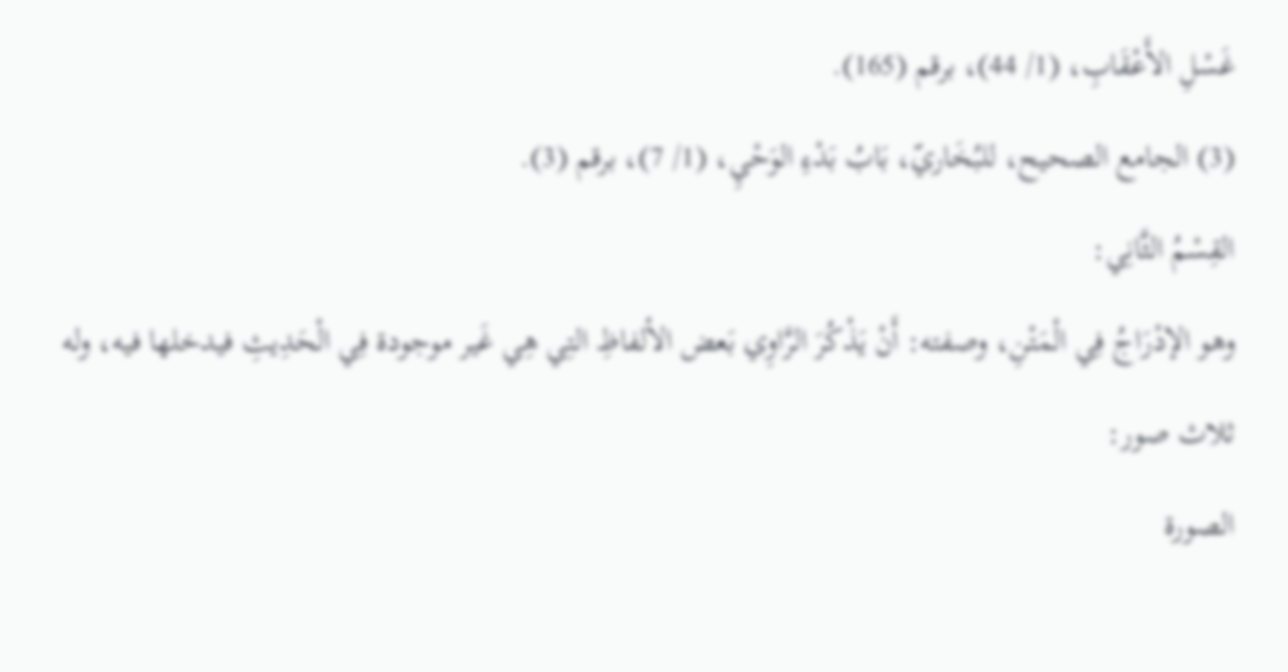غَسْلِ الأَعْقَابِ، (1/ 44)، برقم (165).
(3) الجامع الصحيح، للبُخَاريّ، بَابُ بَدْءِ الوَحْيِ، (1/ 7)، برقم (3).
القِسْمُ الثَّانِي:
وهو الإدْرَاجُ فِي الْمَتْنِ، وصفته: أَنْ يَذْكُرَ الرَّاوِي بَعض الألفاظِ التِي هِي غَير موجودة فِي الْحَدِيثِ فيدخلها فيه، وله ثلاث صور:
الصورة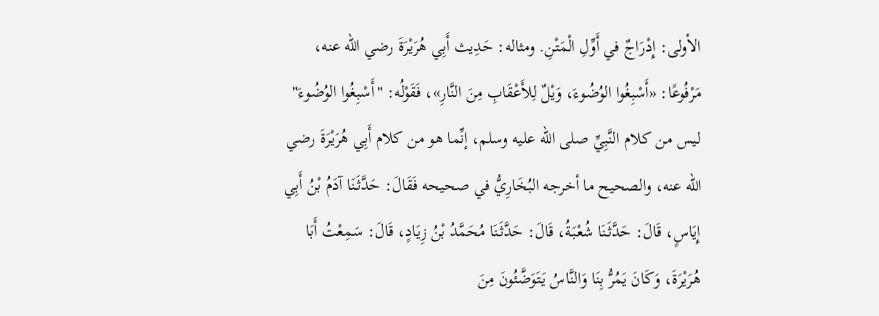الأولى: إِدْرَاجٌ في أَوِّلِ الْمَتْنِ. ومثاله: حَدِيث أَبِي هُرَيْرَةَ رضي الله عنه، مَرْفُوعًا: «أَسْبِغُوا الوُضُوءَ، وَيْلٌ لِلأَعْقَابِ مِنَ النَّارِ»، فَقَوْلُه: "أَسْبِغُوا الوُضُوءَ" ليس من كلام النَّبِيِّ صلى الله عليه وسلم، إنِّما هو من كلام أَبِي هُرَيْرَةَ رضي الله عنه، والصحيح ما أخرجه البُخَارِيُّ في صحيحه فَقَالَ: حَدَّثَنَا آدَمُ بْنُ أَبِي إِيَاسٍ، قَالَ: حَدَّثَنَا شُعْبَةُ، قَالَ: حَدَّثَنَا مُحَمَّدُ بْنُ زِيَادٍ، قَالَ: سَمِعْتُ أَبَا هُرَيْرَةَ، وَكَانَ يَمُرُّ بِنَا وَالنَّاسُ يَتَوَضَّئُونَ مِنَ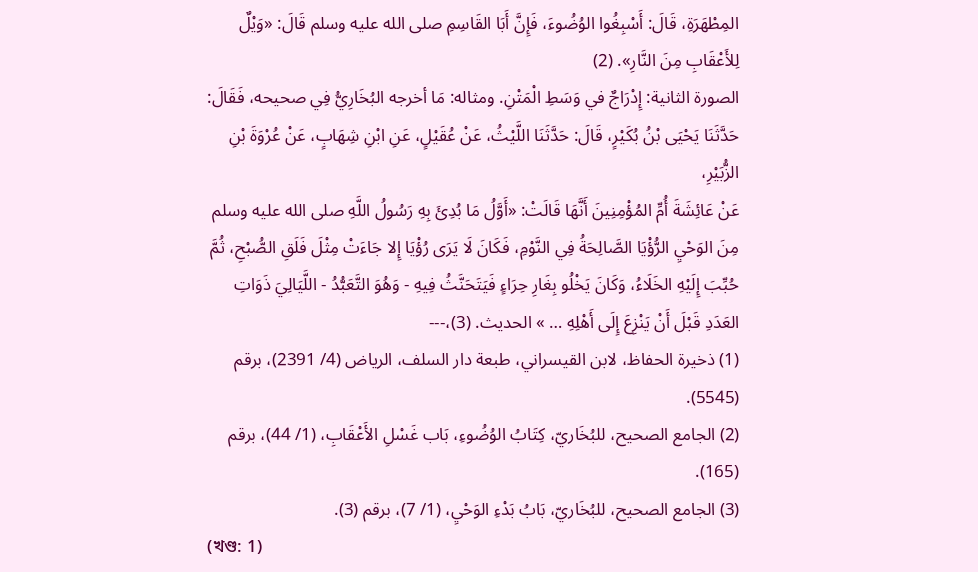المِطْهَرَةِ، قَالَ: أَسْبِغُوا الوُضُوءَ، فَإِنَّ أَبَا القَاسِمِ صلى الله عليه وسلم قَالَ: «وَيْلٌ لِلأَعْقَابِ مِنَ النَّارِ». (2)
الصورة الثانية: إِدْرَاجٌ في وَسَطِ الْمَتْنِ. ومثاله: مَا أخرجه البُخَارِيُّ فِي صحيحه، فَقَالَ: حَدَّثَنَا يَحْيَى بْنُ بُكَيْرٍ، قَالَ: حَدَّثَنَا اللَّيْثُ، عَنْ عُقَيْلٍ، عَنِ ابْنِ شِهَابٍ، عَنْ عُرْوَةَ بْنِ الزُّبَيْرِ،
عَنْ عَائِشَةَ أُمِّ المُؤْمِنِينَ أَنَّهَا قَالَتْ: «أَوَّلُ مَا بُدِئَ بِهِ رَسُولُ اللَّهِ صلى الله عليه وسلم مِنَ الوَحْيِ الرُّؤْيَا الصَّالِحَةُ فِي النَّوْمِ، فَكَانَ لَا يَرَى رُؤْيَا إِلا جَاءَتْ مِثْلَ فَلَقِ الصُّبْحِ، ثُمَّ حُبِّبَ إِلَيْهِ الخَلَاءُ، وَكَانَ يَخْلُو بِغَارِ حِرَاءٍ فَيَتَحَنَّثُ فِيهِ - وَهُوَ التَّعَبُّدُ - اللَّيَالِيَ ذَوَاتِ العَدَدِ قَبْلَ أَنْ يَنْزِعَ إِلَى أَهْلِهِ … » الحديث. (3)،---
(1) ذخيرة الحفاظ، لابن القيسراني، طبعة دار السلف، الرياض (4/ 2391)، برقم (5545).
(2) الجامع الصحيح، للبُخَاريّ، كِتَابُ الوُضُوءِ، بَاب غَسْلِ الأَعْقَابِ، (1/ 44)، برقم (165).
(3) الجامع الصحيح، للبُخَاريّ، بَابُ بَدْءِ الوَحْيِ، (1/ 7)، برقم (3).
(খণ্ড: 1)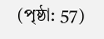(পৃষ্ঠা: 57)